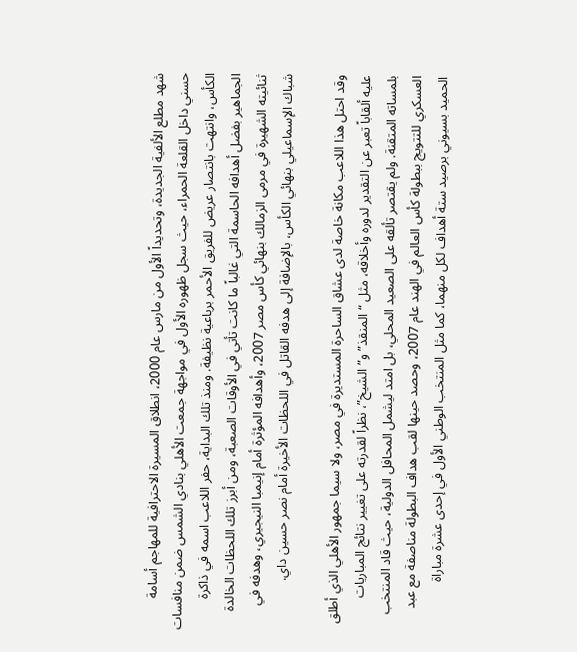شهد مطلع الألفية الجديدة، وتحديداً الأول من مارس عام 2000، انطلاق المسيرة الاحترافية للمهاجم أسامة حسني داخل القلعة الحمراء، حيث سجل ظهوره الأول في مواجهة جمعت الأهلي بنادي الشمس ضمن منافسات الكأس، وانتهت بانتصار عريض للفريق الأحمر برباعية نظيفة. ومنذ تلك البداية، حفر اللاعب اسمه في ذاكرة الجماهير بفضل أهدافه الحاسمة التي غالباً ما كانت تأتي في الأوقات الصعبة، ومن أبرز تلك اللحظات الخالدة ثنائيته الشهيرة في مرمى الزمالك بنهائي كأس مصر 2007، وأهدافه المؤثرة أمام إنيمبا النيجيري، وهدفه في شباك الإسماعيلي بنهائي الكأس، بالإضافة إلى هدفه القاتل في اللحظات الأخيرة أمام نصر حسين داي.

وقد احتل هذا اللاعب مكانة خاصة لدى عشاق الساحرة المستديرة في مصر، ولا سيما جمهور الأهلي الذي أطلق عليه ألقاباً تعبر عن التقدير لدوره وأخلاقه، مثل “المنقذ” و”الشيخ”، نظراً لقدرته على تغيير نتائج المباريات بلمساته المتقنة. ولم يقتصر تألقه على الصعيد المحلي، بل امتد ليشمل المحافل الدولية، حيث قاد المنتخب العسكري للتتويج ببطولة كأس العالم في الهند عام 2007، وحصد حينها لقب هداف البطولة مناصفة مع عبد الحميد بسيوني برصيد ستة أهداف لكل منهما، كما مثل المنتخب الوطني الأول في إحدى عشرة مباراة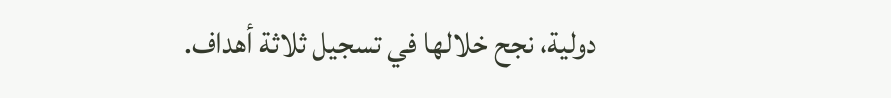دولية، نجح خلالها في تسجيل ثلاثة أهداف.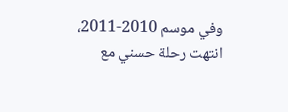وفي موسم 2010-2011، انتهت رحلة حسني مع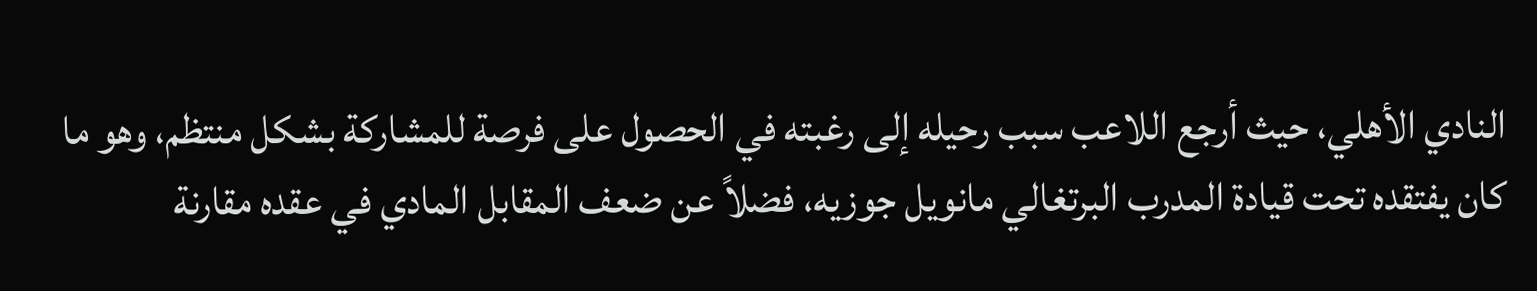النادي الأهلي، حيث أرجع اللاعب سبب رحيله إلى رغبته في الحصول على فرصة للمشاركة بشكل منتظم، وهو ما كان يفتقده تحت قيادة المدرب البرتغالي مانويل جوزيه، فضلاً عن ضعف المقابل المادي في عقده مقارنة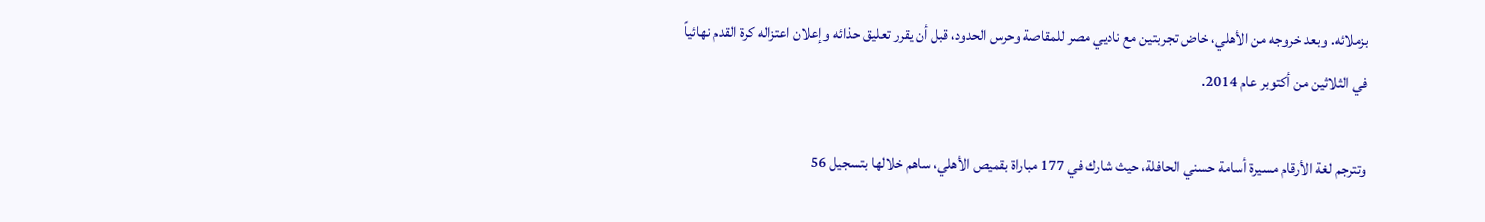بزملائه. وبعد خروجه من الأهلي، خاض تجربتين مع ناديي مصر للمقاصة وحرس الحدود، قبل أن يقرر تعليق حذائه وإعلان اعتزاله كرة القدم نهائياً في الثلاثين من أكتوبر عام 2014.

وتترجم لغة الأرقام مسيرة أسامة حسني الحافلة، حيث شارك في 177 مباراة بقميص الأهلي، ساهم خلالها بتسجيل 56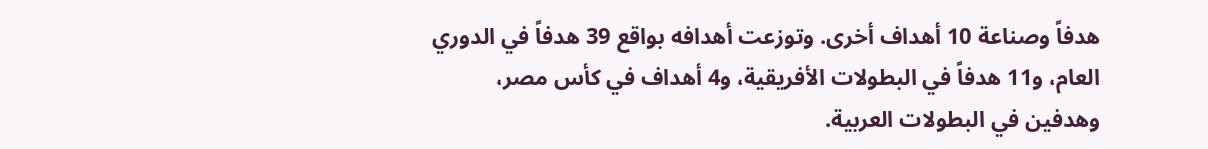هدفاً وصناعة 10 أهداف أخرى. وتوزعت أهدافه بواقع 39 هدفاً في الدوري العام، و11 هدفاً في البطولات الأفريقية، و4 أهداف في كأس مصر، وهدفين في البطولات العربية.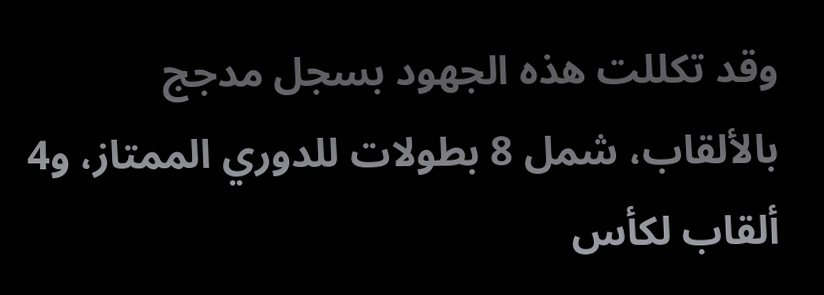وقد تكللت هذه الجهود بسجل مدجج بالألقاب، شمل 8 بطولات للدوري الممتاز، و4 ألقاب لكأس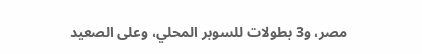مصر، و3 بطولات للسوبر المحلي، وعلى الصعيد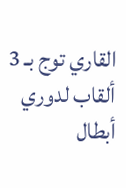القاري توج بـ 3 ألقاب لدوري أبطال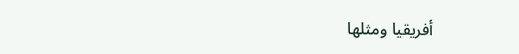أفريقيا ومثلها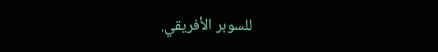للسوبر الأفريقي.